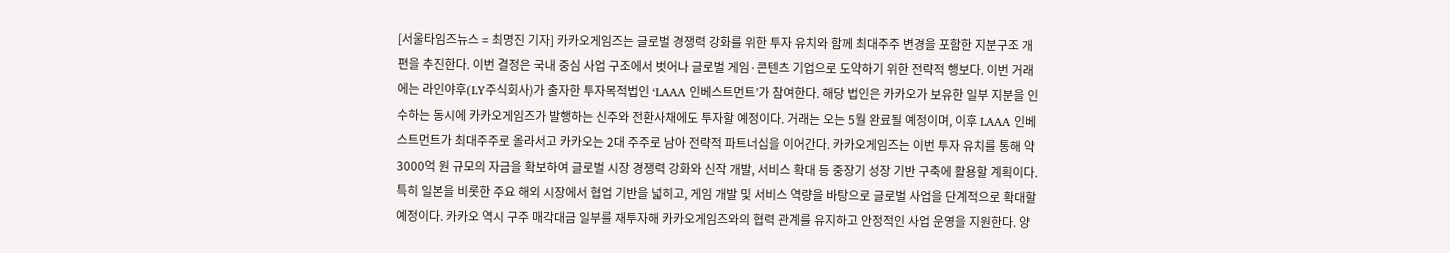[서울타임즈뉴스 = 최명진 기자] 카카오게임즈는 글로벌 경쟁력 강화를 위한 투자 유치와 함께 최대주주 변경을 포함한 지분구조 개편을 추진한다. 이번 결정은 국내 중심 사업 구조에서 벗어나 글로벌 게임·콘텐츠 기업으로 도약하기 위한 전략적 행보다. 이번 거래에는 라인야후(LY주식회사)가 출자한 투자목적법인 ‘LAAA 인베스트먼트’가 참여한다. 해당 법인은 카카오가 보유한 일부 지분을 인수하는 동시에 카카오게임즈가 발행하는 신주와 전환사채에도 투자할 예정이다. 거래는 오는 5월 완료될 예정이며, 이후 LAAA 인베스트먼트가 최대주주로 올라서고 카카오는 2대 주주로 남아 전략적 파트너십을 이어간다. 카카오게임즈는 이번 투자 유치를 통해 약 3000억 원 규모의 자금을 확보하여 글로벌 시장 경쟁력 강화와 신작 개발, 서비스 확대 등 중장기 성장 기반 구축에 활용할 계획이다. 특히 일본을 비롯한 주요 해외 시장에서 협업 기반을 넓히고, 게임 개발 및 서비스 역량을 바탕으로 글로벌 사업을 단계적으로 확대할 예정이다. 카카오 역시 구주 매각대금 일부를 재투자해 카카오게임즈와의 협력 관계를 유지하고 안정적인 사업 운영을 지원한다. 양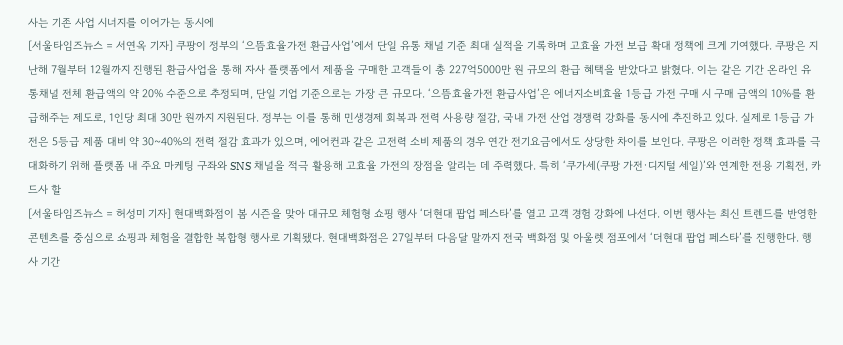사는 기존 사업 시너지를 이어가는 동시에
[서울타임즈뉴스 = 서연옥 기자] 쿠팡이 정부의 ‘으뜸효율가전 환급사업’에서 단일 유통 채널 기준 최대 실적을 기록하며 고효율 가전 보급 확대 정책에 크게 기여했다. 쿠팡은 지난해 7월부터 12월까지 진행된 환급사업을 통해 자사 플랫폼에서 제품을 구매한 고객들이 총 227억5000만 원 규모의 환급 혜택을 받았다고 밝혔다. 이는 같은 기간 온라인 유통채널 전체 환급액의 약 20% 수준으로 추정되며, 단일 기업 기준으로는 가장 큰 규모다. ‘으뜸효율가전 환급사업’은 에너지소비효율 1등급 가전 구매 시 구매 금액의 10%를 환급해주는 제도로, 1인당 최대 30만 원까지 지원된다. 정부는 이를 통해 민생경제 회복과 전력 사용량 절감, 국내 가전 산업 경쟁력 강화를 동시에 추진하고 있다. 실제로 1등급 가전은 5등급 제품 대비 약 30~40%의 전력 절감 효과가 있으며, 에어컨과 같은 고전력 소비 제품의 경우 연간 전기요금에서도 상당한 차이를 보인다. 쿠팡은 이러한 정책 효과를 극대화하기 위해 플랫폼 내 주요 마케팅 구좌와 SNS 채널을 적극 활용해 고효율 가전의 장점을 알리는 데 주력했다. 특히 ‘쿠가세(쿠팡 가전·디지털 세일)’와 연계한 전용 기획전, 카드사 할
[서울타임즈뉴스 = 허성미 기자] 현대백화점이 봄 시즌을 맞아 대규모 체험형 쇼핑 행사 ‘더현대 팝업 페스타’를 열고 고객 경험 강화에 나선다. 이번 행사는 최신 트렌드를 반영한 콘텐츠를 중심으로 쇼핑과 체험을 결합한 복합형 행사로 기획됐다. 현대백화점은 27일부터 다음달 말까지 전국 백화점 및 아울렛 점포에서 ‘더현대 팝업 페스타’를 진행한다. 행사 기간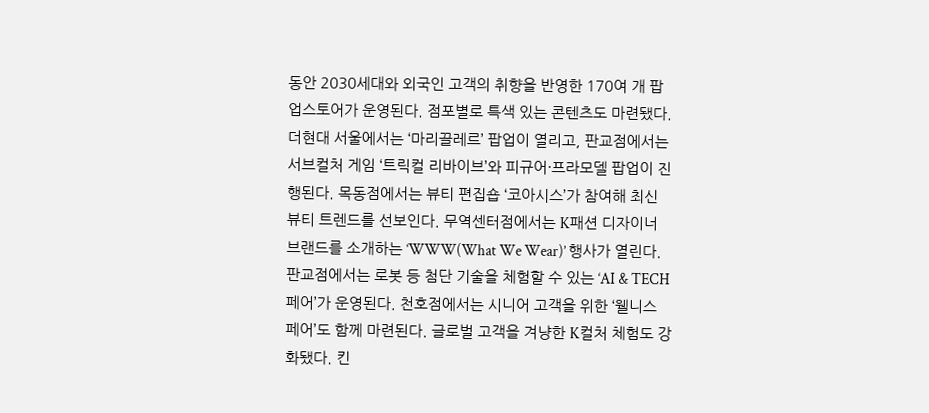동안 2030세대와 외국인 고객의 취향을 반영한 170여 개 팝업스토어가 운영된다. 점포별로 특색 있는 콘텐츠도 마련됐다. 더현대 서울에서는 ‘마리끌레르’ 팝업이 열리고, 판교점에서는 서브컬처 게임 ‘트릭컬 리바이브’와 피규어·프라모델 팝업이 진행된다. 목동점에서는 뷰티 편집숍 ‘코아시스’가 참여해 최신 뷰티 트렌드를 선보인다. 무역센터점에서는 K패션 디자이너 브랜드를 소개하는 ‘WWW(What We Wear)’ 행사가 열린다. 판교점에서는 로봇 등 첨단 기술을 체험할 수 있는 ‘AI & TECH 페어’가 운영된다. 천호점에서는 시니어 고객을 위한 ‘웰니스 페어’도 함께 마련된다. 글로벌 고객을 겨냥한 K컬처 체험도 강화됐다. 킨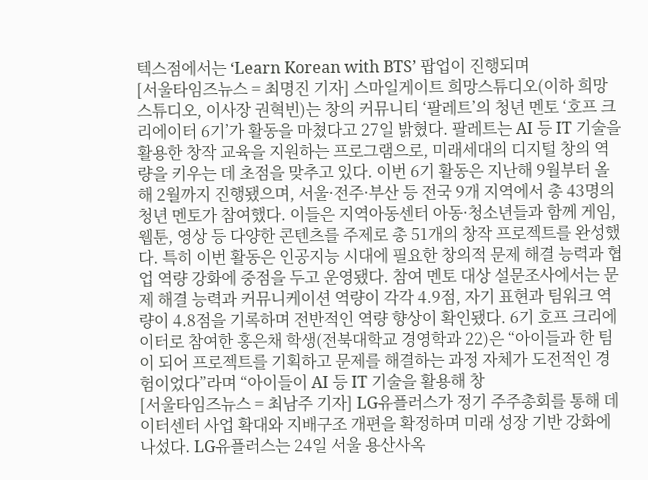텍스점에서는 ‘Learn Korean with BTS’ 팝업이 진행되며
[서울타임즈뉴스 = 최명진 기자] 스마일게이트 희망스튜디오(이하 희망스튜디오, 이사장 권혁빈)는 창의 커뮤니티 ‘팔레트’의 청년 멘토 ‘호프 크리에이터 6기’가 활동을 마쳤다고 27일 밝혔다. 팔레트는 AI 등 IT 기술을 활용한 창작 교육을 지원하는 프로그램으로, 미래세대의 디지털 창의 역량을 키우는 데 초점을 맞추고 있다. 이번 6기 활동은 지난해 9월부터 올해 2월까지 진행됐으며, 서울·전주·부산 등 전국 9개 지역에서 총 43명의 청년 멘토가 참여했다. 이들은 지역아동센터 아동·청소년들과 함께 게임, 웹툰, 영상 등 다양한 콘텐츠를 주제로 총 51개의 창작 프로젝트를 완성했다. 특히 이번 활동은 인공지능 시대에 필요한 창의적 문제 해결 능력과 협업 역량 강화에 중점을 두고 운영됐다. 참여 멘토 대상 설문조사에서는 문제 해결 능력과 커뮤니케이션 역량이 각각 4.9점, 자기 표현과 팀워크 역량이 4.8점을 기록하며 전반적인 역량 향상이 확인됐다. 6기 호프 크리에이터로 참여한 홍은채 학생(전북대학교 경영학과 22)은 “아이들과 한 팀이 되어 프로젝트를 기획하고 문제를 해결하는 과정 자체가 도전적인 경험이었다”라며 “아이들이 AI 등 IT 기술을 활용해 창
[서울타임즈뉴스 = 최남주 기자] LG유플러스가 정기 주주총회를 통해 데이터센터 사업 확대와 지배구조 개편을 확정하며 미래 성장 기반 강화에 나섰다. LG유플러스는 24일 서울 용산사옥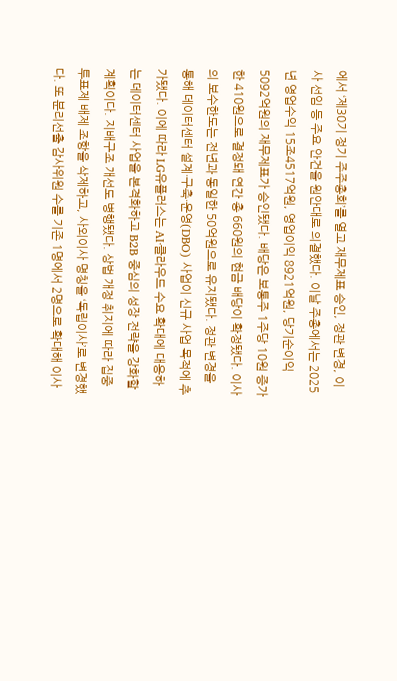에서 ‘제30기 정기 주주총회’를 열고 재무제표 승인, 정관 변경, 이사 선임 등 주요 안건을 원안대로 의결했다. 이날 주총에서는 2025년 영업수익 15조4517억원, 영업이익 8921억원, 당기순이익 5092억원의 재무제표가 승인됐다. 배당은 보통주 1주당 10원 증가한 410원으로 결정돼 연간 총 660원의 현금 배당이 확정됐다. 이사의 보수한도는 전년과 동일한 50억원으로 유지됐다. 정관 변경을 통해 데이터센터 설계·구축·운영(DBO) 사업이 신규 사업 목적에 추가됐다. 이에 따라 LG유플러스는 AI·클라우드 수요 확대에 대응하는 데이터센터 사업을 본격화하고 B2B 중심의 성장 전략을 강화할 계획이다. 지배구조 개선도 병행됐다. 상법 개정 취지에 따라 집중투표제 배제 조항을 삭제하고, 사외이사 명칭을 ‘독립이사’로 변경했다. 또 분리선출 감사위원 수를 기존 1명에서 2명으로 확대해 이사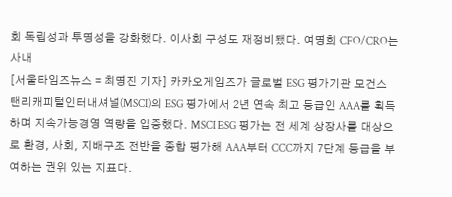회 독립성과 투명성을 강화했다. 이사회 구성도 재정비됐다. 여명희 CFO/CRO는 사내
[서울타임즈뉴스 = 최명진 기자] 카카오게임즈가 글로벌 ESG 평가기관 모건스탠리캐피털인터내셔널(MSCI)의 ESG 평가에서 2년 연속 최고 등급인 AAA를 획득하며 지속가능경영 역량을 입증했다. MSCI ESG 평가는 전 세계 상장사를 대상으로 환경, 사회, 지배구조 전반을 종합 평가해 AAA부터 CCC까지 7단계 등급을 부여하는 권위 있는 지표다.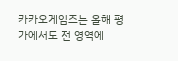카카오게임즈는 올해 평가에서도 전 영역에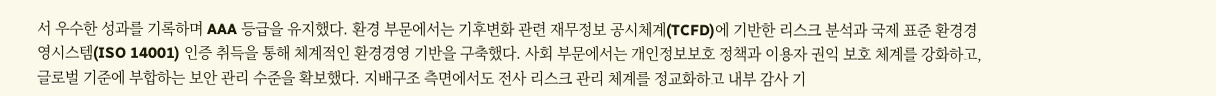서 우수한 성과를 기록하며 AAA 등급을 유지했다. 환경 부문에서는 기후변화 관련 재무정보 공시체계(TCFD)에 기반한 리스크 분석과 국제 표준 환경경영시스템(ISO 14001) 인증 취득을 통해 체계적인 환경경영 기반을 구축했다. 사회 부문에서는 개인정보보호 정책과 이용자 권익 보호 체계를 강화하고, 글로벌 기준에 부합하는 보안 관리 수준을 확보했다. 지배구조 측면에서도 전사 리스크 관리 체계를 정교화하고 내부 감사 기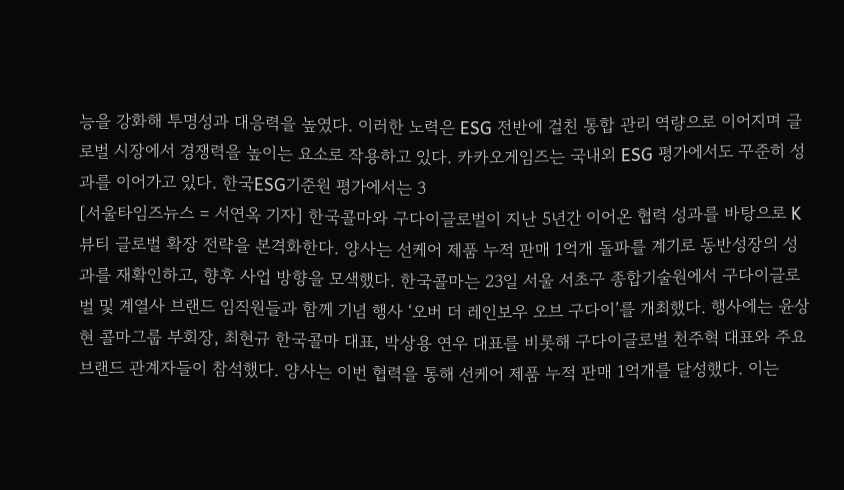능을 강화해 투명성과 대응력을 높였다. 이러한 노력은 ESG 전반에 걸친 통합 관리 역량으로 이어지며 글로벌 시장에서 경쟁력을 높이는 요소로 작용하고 있다. 카카오게임즈는 국내외 ESG 평가에서도 꾸준히 성과를 이어가고 있다. 한국ESG기준원 평가에서는 3
[서울타임즈뉴스 = 서연옥 기자] 한국콜마와 구다이글로벌이 지난 5년간 이어온 협력 성과를 바탕으로 K뷰티 글로벌 확장 전략을 본격화한다. 양사는 선케어 제품 누적 판매 1억개 돌파를 계기로 동반성장의 성과를 재확인하고, 향후 사업 방향을 모색했다. 한국콜마는 23일 서울 서초구 종합기술원에서 구다이글로벌 및 계열사 브랜드 임직원들과 함께 기념 행사 ‘오버 더 레인보우 오브 구다이’를 개최했다. 행사에는 윤상현 콜마그룹 부회장, 최현규 한국콜마 대표, 박상용 연우 대표를 비롯해 구다이글로벌 천주혁 대표와 주요 브랜드 관계자들이 참석했다. 양사는 이번 협력을 통해 선케어 제품 누적 판매 1억개를 달성했다. 이는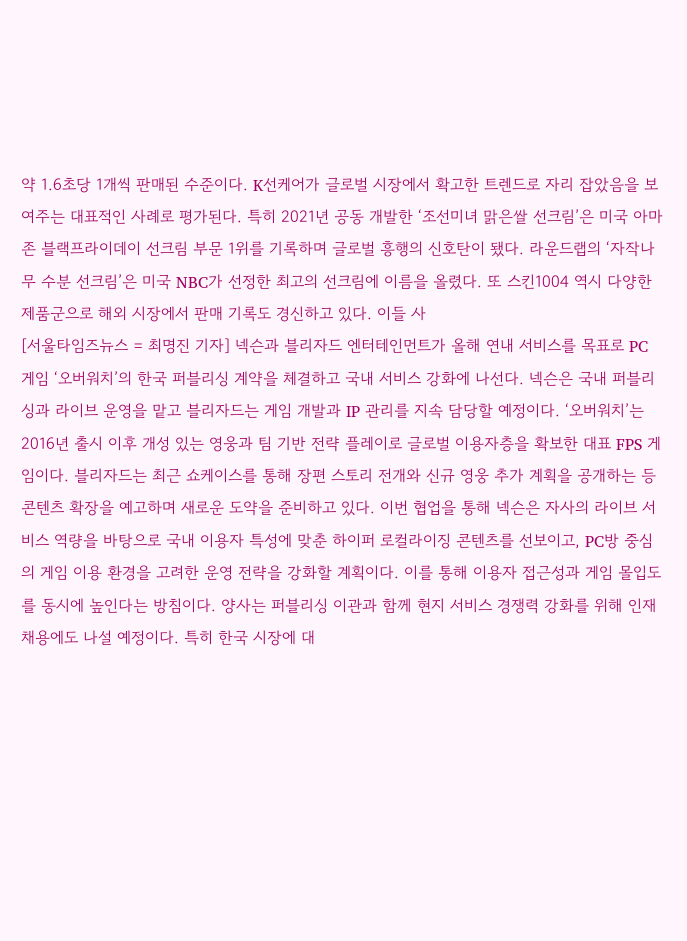약 1.6초당 1개씩 판매된 수준이다. K선케어가 글로벌 시장에서 확고한 트렌드로 자리 잡았음을 보여주는 대표적인 사례로 평가된다. 특히 2021년 공동 개발한 ‘조선미녀 맑은쌀 선크림’은 미국 아마존 블랙프라이데이 선크림 부문 1위를 기록하며 글로벌 흥행의 신호탄이 됐다. 라운드랩의 ‘자작나무 수분 선크림’은 미국 NBC가 선정한 최고의 선크림에 이름을 올렸다. 또 스킨1004 역시 다양한 제품군으로 해외 시장에서 판매 기록도 경신하고 있다. 이들 사
[서울타임즈뉴스 = 최명진 기자] 넥슨과 블리자드 엔터테인먼트가 올해 연내 서비스를 목표로 PC 게임 ‘오버워치’의 한국 퍼블리싱 계약을 체결하고 국내 서비스 강화에 나선다. 넥슨은 국내 퍼블리싱과 라이브 운영을 맡고 블리자드는 게임 개발과 IP 관리를 지속 담당할 예정이다. ‘오버워치’는 2016년 출시 이후 개성 있는 영웅과 팀 기반 전략 플레이로 글로벌 이용자층을 확보한 대표 FPS 게임이다. 블리자드는 최근 쇼케이스를 통해 장편 스토리 전개와 신규 영웅 추가 계획을 공개하는 등 콘텐츠 확장을 예고하며 새로운 도약을 준비하고 있다. 이번 협업을 통해 넥슨은 자사의 라이브 서비스 역량을 바탕으로 국내 이용자 특성에 맞춘 하이퍼 로컬라이징 콘텐츠를 선보이고, PC방 중심의 게임 이용 환경을 고려한 운영 전략을 강화할 계획이다. 이를 통해 이용자 접근성과 게임 몰입도를 동시에 높인다는 방침이다. 양사는 퍼블리싱 이관과 함께 현지 서비스 경쟁력 강화를 위해 인재 채용에도 나설 예정이다. 특히 한국 시장에 대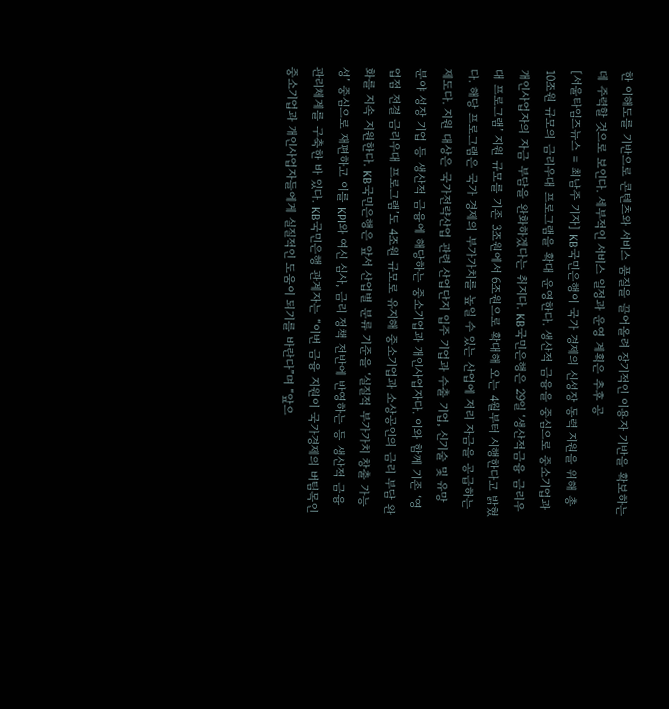한 이해도를 기반으로 콘텐츠와 서비스 품질을 끌어올려 장기적인 이용자 기반을 확보하는 데 주력할 것으로 보인다. 세부적인 서비스 일정과 운영 계획은 추후 공
[서울타임즈뉴스 = 최남주 기자] KB국민은행이 국가 경제의 신성장 동력 지원을 위해 총 10조원 규모의 금리우대 프로그램을 확대 운영한다. 생산적 금융을 중심으로 중소기업과 개인사업자의 자금 부담을 완화하겠다는 취지다. KB국민은행은 29일 ‘생산적금융 금리우대 프로그램’ 지원 규모를 기존 3조원에서 6조원으로 확대해 오는 4월부터 시행한다고 밝혔다. 해당 프로그램은 국가 경제의 부가가치를 높일 수 있는 산업에 저리 자금을 공급하는 제도다. 지원 대상은 국가전략산업 관련 산업단지 입주 기업과 수출 기업, 신기술 및 유망 분야 성장 기업 등 생산적 금융에 해당하는 중소기업과 개인사업자다. 이와 함께 기존 ‘영업점 전결 금리우대 프로그램’도 4조원 규모로 유지해 중소기업과 소상공인의 금리 부담 완화를 지속 지원한다. KB국민은행은 앞서 산업별 분류 기준을 ‘실질적 부가가치 창출 가능성’ 중심으로 재편하고 이를 KPI와 여신 심사, 금리 정책 전반에 반영하는 등 생산적 금융 관리체계를 구축한 바 있다. KB국민은행 관계자는 “이번 금융 지원이 국가경제의 버팀목인 중소기업과 개인사업자들에게 실질적인 도움이 되기를 바란다”며 “앞으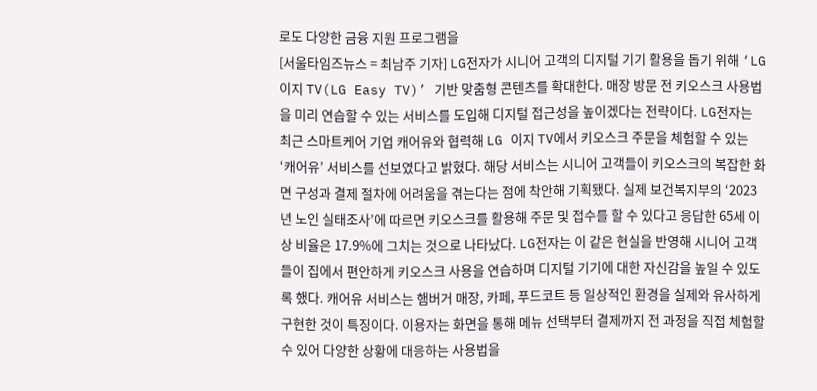로도 다양한 금융 지원 프로그램을
[서울타임즈뉴스 = 최남주 기자] LG전자가 시니어 고객의 디지털 기기 활용을 돕기 위해 ‘LG 이지 TV(LG Easy TV)’ 기반 맞춤형 콘텐츠를 확대한다. 매장 방문 전 키오스크 사용법을 미리 연습할 수 있는 서비스를 도입해 디지털 접근성을 높이겠다는 전략이다. LG전자는 최근 스마트케어 기업 캐어유와 협력해 LG 이지 TV에서 키오스크 주문을 체험할 수 있는 ‘캐어유’ 서비스를 선보였다고 밝혔다. 해당 서비스는 시니어 고객들이 키오스크의 복잡한 화면 구성과 결제 절차에 어려움을 겪는다는 점에 착안해 기획됐다. 실제 보건복지부의 ‘2023년 노인 실태조사’에 따르면 키오스크를 활용해 주문 및 접수를 할 수 있다고 응답한 65세 이상 비율은 17.9%에 그치는 것으로 나타났다. LG전자는 이 같은 현실을 반영해 시니어 고객들이 집에서 편안하게 키오스크 사용을 연습하며 디지털 기기에 대한 자신감을 높일 수 있도록 했다. 캐어유 서비스는 햄버거 매장, 카페, 푸드코트 등 일상적인 환경을 실제와 유사하게 구현한 것이 특징이다. 이용자는 화면을 통해 메뉴 선택부터 결제까지 전 과정을 직접 체험할 수 있어 다양한 상황에 대응하는 사용법을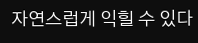자연스럽게 익힐 수 있다